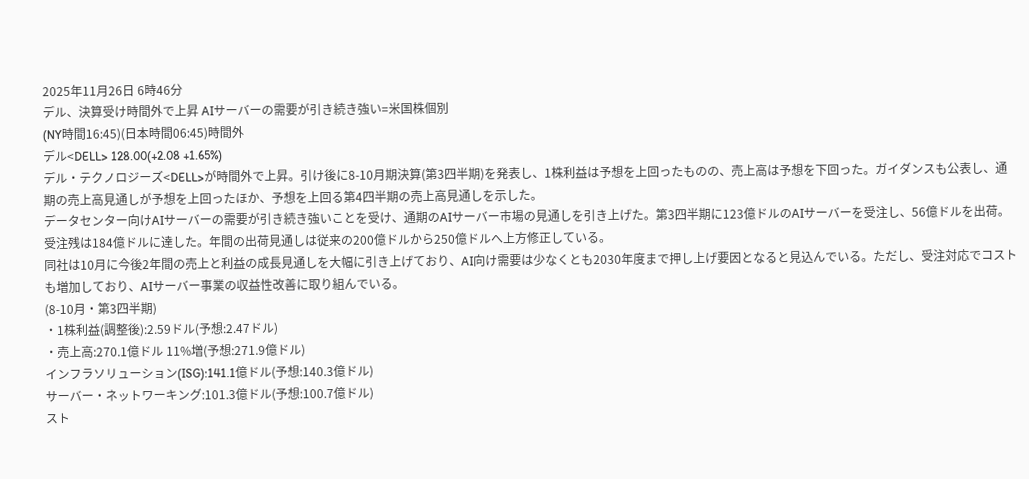2025年11月26日 6時46分
デル、決算受け時間外で上昇 AIサーバーの需要が引き続き強い=米国株個別
(NY時間16:45)(日本時間06:45)時間外
デル<DELL> 128.00(+2.08 +1.65%)
デル・テクノロジーズ<DELL>が時間外で上昇。引け後に8-10月期決算(第3四半期)を発表し、1株利益は予想を上回ったものの、売上高は予想を下回った。ガイダンスも公表し、通期の売上高見通しが予想を上回ったほか、予想を上回る第4四半期の売上高見通しを示した。
データセンター向けAIサーバーの需要が引き続き強いことを受け、通期のAIサーバー市場の見通しを引き上げた。第3四半期に123億ドルのAIサーバーを受注し、56億ドルを出荷。受注残は184億ドルに達した。年間の出荷見通しは従来の200億ドルから250億ドルへ上方修正している。
同社は10月に今後2年間の売上と利益の成長見通しを大幅に引き上げており、AI向け需要は少なくとも2030年度まで押し上げ要因となると見込んでいる。ただし、受注対応でコストも増加しており、AIサーバー事業の収益性改善に取り組んでいる。
(8-10月・第3四半期)
・1株利益(調整後):2.59ドル(予想:2.47ドル)
・売上高:270.1億ドル 11%増(予想:271.9億ドル)
インフラソリューション(ISG):141.1億ドル(予想:140.3億ドル)
サーバー・ネットワーキング:101.3億ドル(予想:100.7億ドル)
スト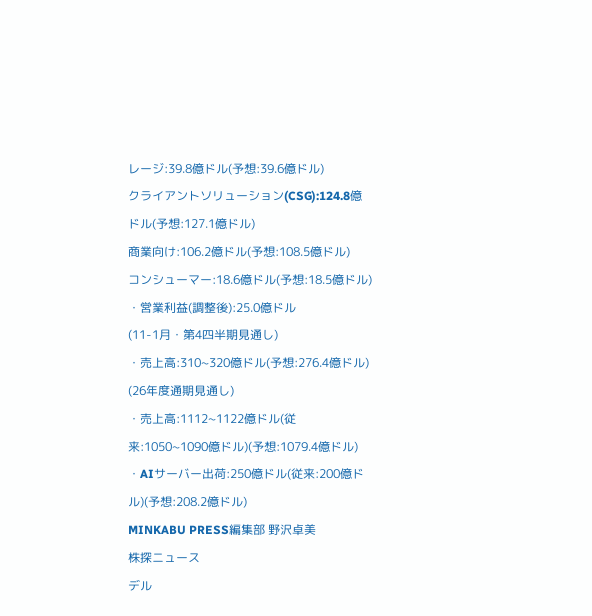レージ:39.8億ドル(予想:39.6億ドル)
クライアントソリューション(CSG):124.8億ドル(予想:127.1億ドル)
商業向け:106.2億ドル(予想:108.5億ドル)
コンシューマー:18.6億ドル(予想:18.5億ドル)
・営業利益(調整後):25.0億ドル
(11-1月・第4四半期見通し)
・売上高:310~320億ドル(予想:276.4億ドル)
(26年度通期見通し)
・売上高:1112~1122億ドル(従来:1050~1090億ドル)(予想:1079.4億ドル)
・AIサーバー出荷:250億ドル(従来:200億ドル)(予想:208.2億ドル)
MINKABU PRESS編集部 野沢卓美
株探ニュース
デル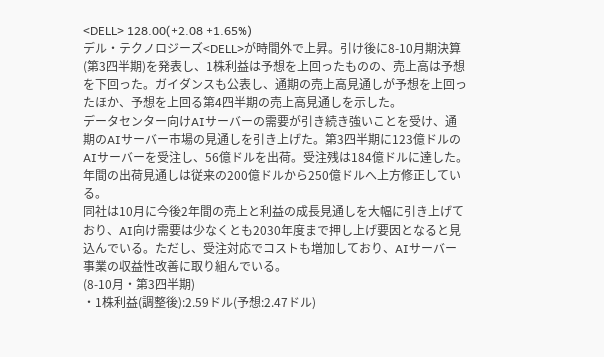<DELL> 128.00(+2.08 +1.65%)
デル・テクノロジーズ<DELL>が時間外で上昇。引け後に8-10月期決算(第3四半期)を発表し、1株利益は予想を上回ったものの、売上高は予想を下回った。ガイダンスも公表し、通期の売上高見通しが予想を上回ったほか、予想を上回る第4四半期の売上高見通しを示した。
データセンター向けAIサーバーの需要が引き続き強いことを受け、通期のAIサーバー市場の見通しを引き上げた。第3四半期に123億ドルのAIサーバーを受注し、56億ドルを出荷。受注残は184億ドルに達した。年間の出荷見通しは従来の200億ドルから250億ドルへ上方修正している。
同社は10月に今後2年間の売上と利益の成長見通しを大幅に引き上げており、AI向け需要は少なくとも2030年度まで押し上げ要因となると見込んでいる。ただし、受注対応でコストも増加しており、AIサーバー事業の収益性改善に取り組んでいる。
(8-10月・第3四半期)
・1株利益(調整後):2.59ドル(予想:2.47ドル)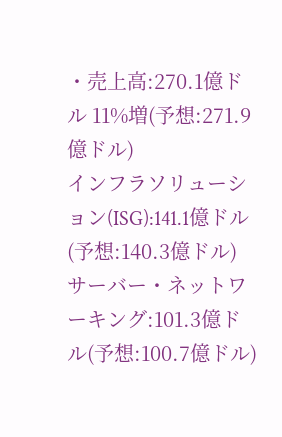・売上高:270.1億ドル 11%増(予想:271.9億ドル)
インフラソリューション(ISG):141.1億ドル(予想:140.3億ドル)
サーバー・ネットワーキング:101.3億ドル(予想:100.7億ドル)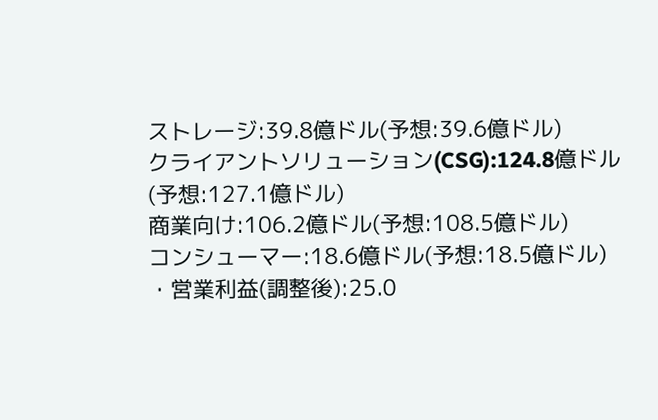ストレージ:39.8億ドル(予想:39.6億ドル)
クライアントソリューション(CSG):124.8億ドル(予想:127.1億ドル)
商業向け:106.2億ドル(予想:108.5億ドル)
コンシューマー:18.6億ドル(予想:18.5億ドル)
・営業利益(調整後):25.0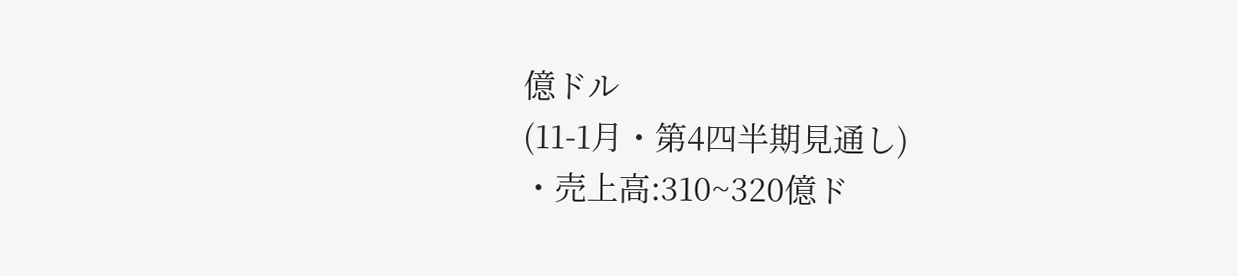億ドル
(11-1月・第4四半期見通し)
・売上高:310~320億ド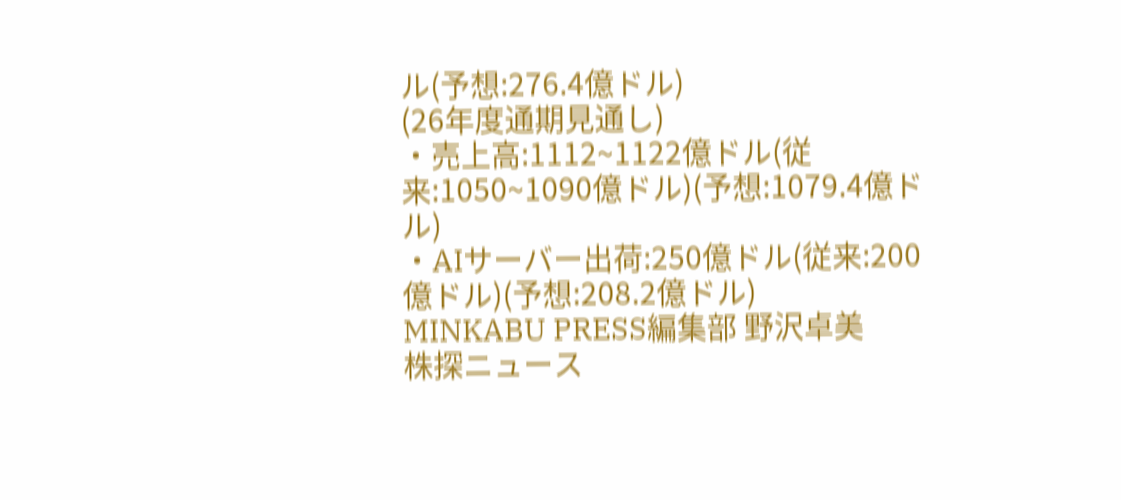ル(予想:276.4億ドル)
(26年度通期見通し)
・売上高:1112~1122億ドル(従来:1050~1090億ドル)(予想:1079.4億ドル)
・AIサーバー出荷:250億ドル(従来:200億ドル)(予想:208.2億ドル)
MINKABU PRESS編集部 野沢卓美
株探ニュース